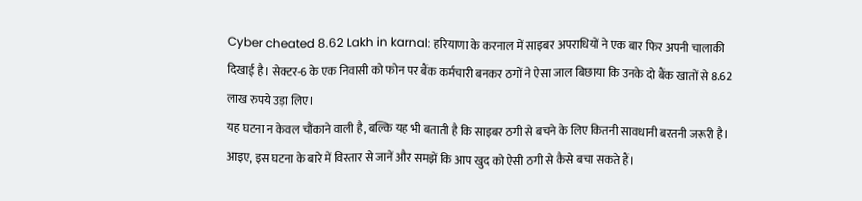Cyber cheated 8.62 Lakh in karnal: हरियाणा के करनाल में साइबर अपराधियों ने एक बार फिर अपनी चालाकी दिखाई है। सेक्टर-6 के एक निवासी को फोन पर बैंक कर्मचारी बनकर ठगों ने ऐसा जाल बिछाया कि उनके दो बैंक खातों से 8.62 लाख रुपये उड़ा लिए।
यह घटना न केवल चौंकाने वाली है, बल्कि यह भी बताती है कि साइबर ठगी से बचने के लिए कितनी सावधानी बरतनी जरूरी है। आइए, इस घटना के बारे में विस्तार से जानें और समझें कि आप खुद को ऐसी ठगी से कैसे बचा सकते हैं।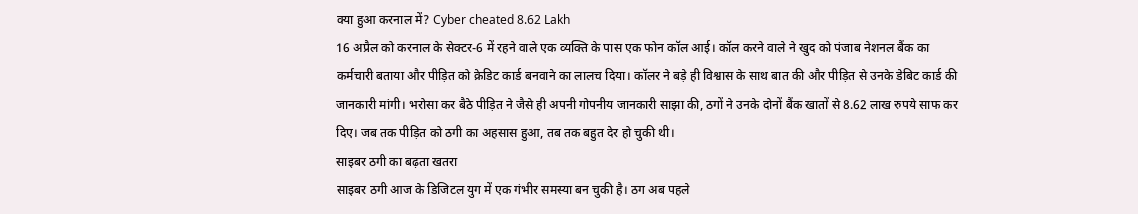क्या हुआ करनाल में? Cyber cheated 8.62 Lakh
16 अप्रैल को करनाल के सेक्टर-6 में रहने वाले एक व्यक्ति के पास एक फोन कॉल आई। कॉल करने वाले ने खुद को पंजाब नेशनल बैंक का कर्मचारी बताया और पीड़ित को क्रेडिट कार्ड बनवाने का लालच दिया। कॉलर ने बड़े ही विश्वास के साथ बात की और पीड़ित से उनके डेबिट कार्ड की जानकारी मांगी। भरोसा कर बैठे पीड़ित ने जैसे ही अपनी गोपनीय जानकारी साझा की, ठगों ने उनके दोनों बैंक खातों से 8.62 लाख रुपये साफ कर दिए। जब तक पीड़ित को ठगी का अहसास हुआ, तब तक बहुत देर हो चुकी थी।
साइबर ठगी का बढ़ता खतरा
साइबर ठगी आज के डिजिटल युग में एक गंभीर समस्या बन चुकी है। ठग अब पहले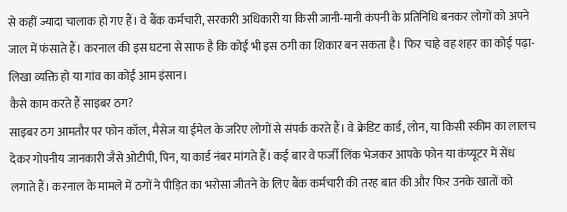से कहीं ज्यादा चालाक हो गए हैं। वे बैंक कर्मचारी, सरकारी अधिकारी या किसी जानी-मानी कंपनी के प्रतिनिधि बनकर लोगों को अपने जाल में फंसाते हैं। करनाल की इस घटना से साफ है कि कोई भी इस ठगी का शिकार बन सकता है। फिर चाहे वह शहर का कोई पढ़ा-लिखा व्यक्ति हो या गांव का कोई आम इंसान।
कैसे काम करते हैं साइबर ठग?
साइबर ठग आमतौर पर फोन कॉल, मैसेज या ईमेल के जरिए लोगों से संपर्क करते हैं। वे क्रेडिट कार्ड, लोन, या किसी स्कीम का लालच देकर गोपनीय जानकारी जैसे ओटीपी, पिन, या कार्ड नंबर मांगते हैं। कई बार वे फर्जी लिंक भेजकर आपके फोन या कंप्यूटर में सेंध लगाते हैं। करनाल के मामले में ठगों ने पीड़ित का भरोसा जीतने के लिए बैंक कर्मचारी की तरह बात की और फिर उनके खातों को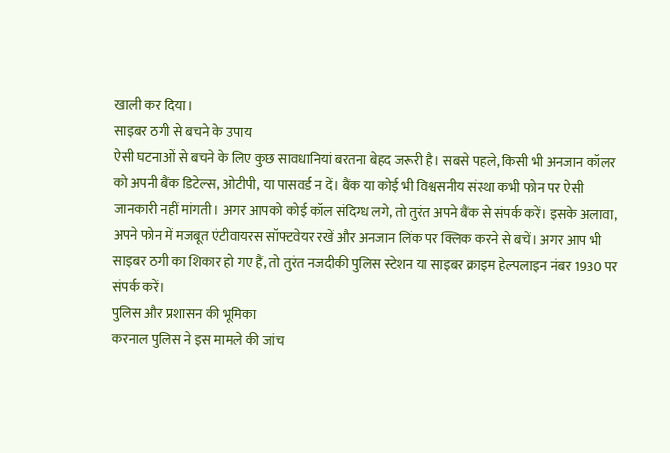खाली कर दिया।
साइबर ठगी से बचने के उपाय
ऐसी घटनाओं से बचने के लिए कुछ सावधानियां बरतना बेहद जरूरी है। सबसे पहले, किसी भी अनजान कॉलर को अपनी बैंक डिटेल्स, ओटीपी, या पासवर्ड न दें। बैंक या कोई भी विश्वसनीय संस्था कभी फोन पर ऐसी जानकारी नहीं मांगती। अगर आपको कोई कॉल संदिग्ध लगे, तो तुरंत अपने बैंक से संपर्क करें। इसके अलावा, अपने फोन में मजबूत एंटीवायरस सॉफ्टवेयर रखें और अनजान लिंक पर क्लिक करने से बचें। अगर आप भी साइबर ठगी का शिकार हो गए हैं, तो तुरंत नजदीकी पुलिस स्टेशन या साइबर क्राइम हेल्पलाइन नंबर 1930 पर संपर्क करें।
पुलिस और प्रशासन की भूमिका
करनाल पुलिस ने इस मामले की जांच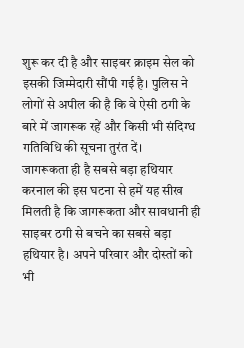शुरू कर दी है और साइबर क्राइम सेल को इसकी जिम्मेदारी सौंपी गई है। पुलिस ने लोगों से अपील की है कि वे ऐसी ठगी के बारे में जागरूक रहें और किसी भी संदिग्ध गतिविधि की सूचना तुरंत दें।
जागरूकता ही है सबसे बड़ा हथियार
करनाल की इस घटना से हमें यह सीख मिलती है कि जागरूकता और सावधानी ही साइबर ठगी से बचने का सबसे बड़ा हथियार है। अपने परिवार और दोस्तों को भी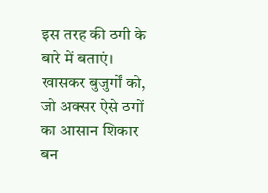इस तरह की ठगी के बारे में बताएं। खासकर बुजुर्गों को, जो अक्सर ऐसे ठगों का आसान शिकार बन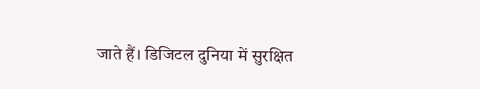जाते हैं। डिजिटल दुनिया में सुरक्षित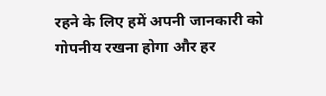रहने के लिए हमें अपनी जानकारी को गोपनीय रखना होगा और हर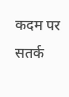कदम पर सतर्क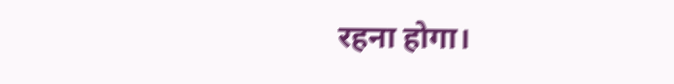रहना होगा।